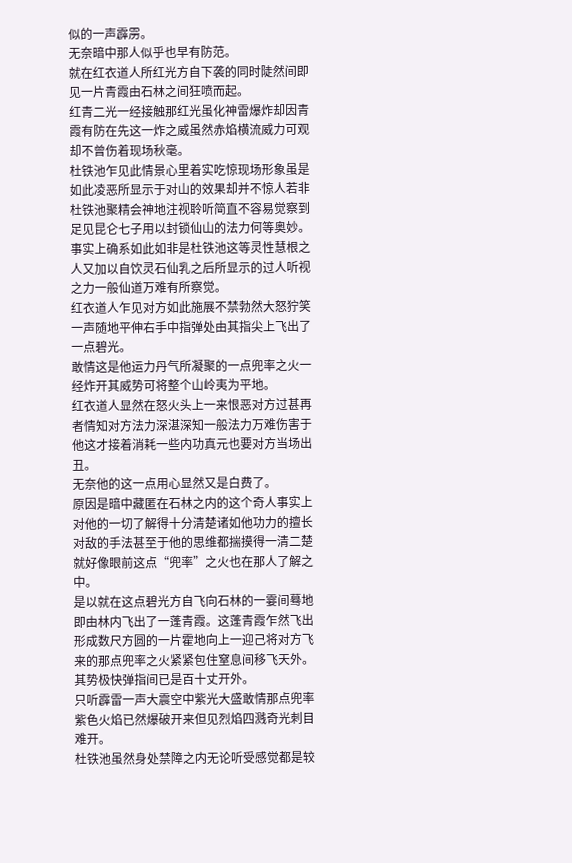似的一声霹雳。
无奈暗中那人似乎也早有防范。
就在红衣道人所红光方自下袭的同时陡然间即见一片青霞由石林之间狂喷而起。
红青二光一经接触那红光虽化神雷爆炸却因青霞有防在先这一炸之威虽然赤焰横流威力可观却不曾伤着现场秋毫。
杜铁池乍见此情景心里着实吃惊现场形象虽是如此凌恶所显示于对山的效果却并不惊人若非杜铁池聚精会神地注视聆听简直不容易觉察到足见昆仑七子用以封锁仙山的法力何等奥妙。
事实上确系如此如非是杜铁池这等灵性慧根之人又加以自饮灵石仙乳之后所显示的过人听视之力一般仙道万难有所察觉。
红衣道人乍见对方如此施展不禁勃然大怒狞笑一声随地平伸右手中指弹处由其指尖上飞出了一点碧光。
敢情这是他运力丹气所凝聚的一点兜率之火一经炸开其威势可将整个山岭夷为平地。
红衣道人显然在怒火头上一来恨恶对方过甚再者情知对方法力深湛深知一般法力万难伤害于他这才接着消耗一些内功真元也要对方当场出丑。
无奈他的这一点用心显然又是白费了。
原因是暗中藏匿在石林之内的这个奇人事实上对他的一切了解得十分清楚诸如他功力的擅长对敌的手法甚至于他的思维都揣摸得一清二楚就好像眼前这点“兜率”之火也在那人了解之中。
是以就在这点碧光方自飞向石林的一霎间蓦地即由林内飞出了一蓬青霞。这蓬青霞乍然飞出形成数尺方圆的一片霍地向上一迎己将对方飞来的那点兜率之火紧紧包住窒息间移飞天外。其势极快弹指间已是百十丈开外。
只听霹雷一声大震空中紫光大盛敢情那点兜率紫色火焰已然爆破开来但见烈焰四溅奇光刺目难开。
杜铁池虽然身处禁障之内无论听受感觉都是较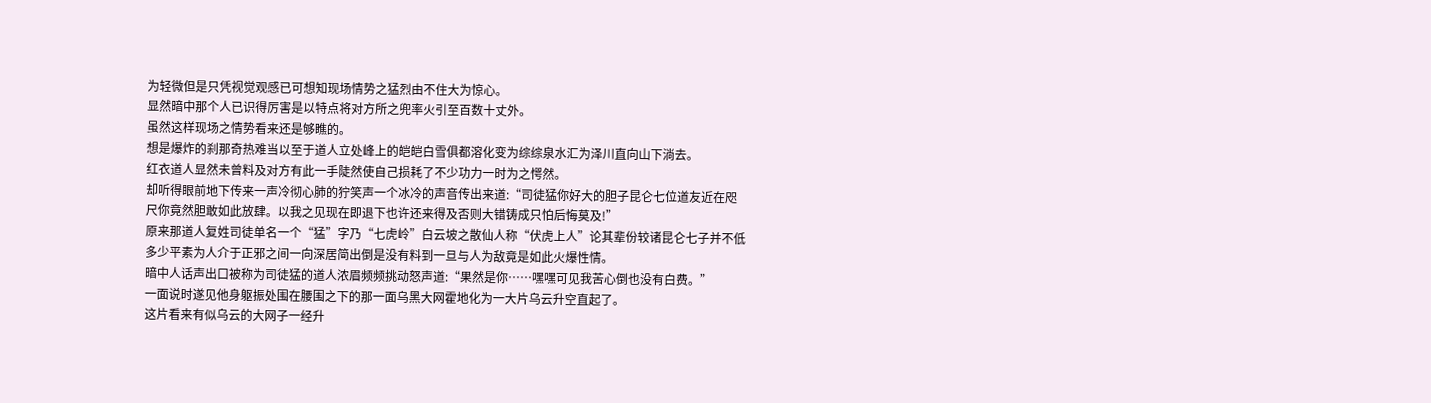为轻微但是只凭视觉观感已可想知现场情势之猛烈由不住大为惊心。
显然暗中那个人已识得厉害是以特点将对方所之兜率火引至百数十丈外。
虽然这样现场之情势看来还是够瞧的。
想是爆炸的刹那奇热难当以至于道人立处峰上的皑皑白雪俱都溶化变为综综泉水汇为泽川直向山下淌去。
红衣道人显然未曾料及对方有此一手陡然使自己损耗了不少功力一时为之愕然。
却听得眼前地下传来一声冷彻心肺的狞笑声一个冰冷的声音传出来道:“司徒猛你好大的胆子昆仑七位道友近在咫尺你竟然胆敢如此放肆。以我之见现在即退下也许还来得及否则大错铸成只怕后悔莫及!”
原来那道人复姓司徒单名一个“猛”字乃“七虎岭”白云坡之散仙人称“伏虎上人”论其辈份较诸昆仑七子并不低多少平素为人介于正邪之间一向深居简出倒是没有料到一旦与人为敌竟是如此火爆性情。
暗中人话声出口被称为司徒猛的道人浓眉频频挑动怒声道:“果然是你……嘿嘿可见我苦心倒也没有白费。”
一面说时遂见他身躯振处围在腰围之下的那一面乌黑大网霍地化为一大片乌云升空直起了。
这片看来有似乌云的大网子一经升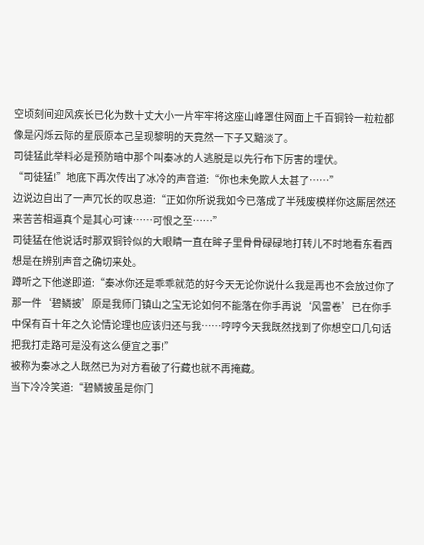空顷刻间迎风疾长已化为数十丈大小一片牢牢将这座山峰罩住网面上千百铜铃一粒粒都像是闪烁云际的星辰原本己呈现黎明的天竟然一下子又黯淡了。
司徒猛此举料必是预防暗中那个叫秦冰的人逃脱是以先行布下厉害的埋伏。
“司徒猛!”地底下再次传出了冰冷的声音道:“你也未免欺人太甚了……”
边说边自出了一声冗长的叹息道:“正如你所说我如今已落成了半残废模样你这厮居然还来苦苦相逼真个是其心可谏……可恨之至……”
司徒猛在他说话时那双铜铃似的大眼睛一直在眸子里骨骨碌碌地打转儿不时地看东看西想是在辨别声音之确切来处。
蹲听之下他遂即道:“秦冰你还是乖乖就范的好今天无论你说什么我是再也不会放过你了那一件‘碧鳞披’原是我师门镇山之宝无论如何不能落在你手再说‘风雷卷’已在你手中保有百十年之久论情论理也应该归还与我……哼哼今天我既然找到了你想空口几句话把我打走路可是没有这么便宜之事!”
被称为秦冰之人既然已为对方看破了行藏也就不再掩藏。
当下冷冷笑道:“碧鳞披虽是你门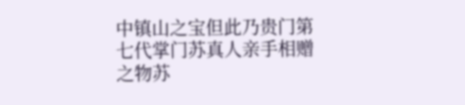中镇山之宝但此乃贵门第七代掌门苏真人亲手相赠之物苏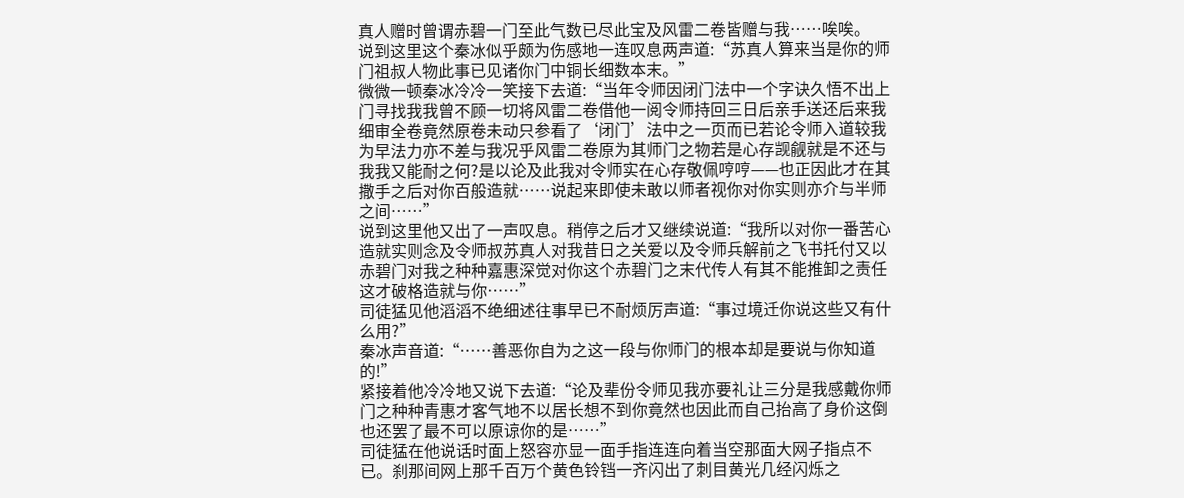真人赠时曾谓赤碧一门至此气数已尽此宝及风雷二卷皆赠与我……唉唉。
说到这里这个秦冰似乎颇为伤感地一连叹息两声道:“苏真人算来当是你的师门祖叔人物此事已见诸你门中铜长细数本末。”
微微一顿秦冰冷冷一笑接下去道:“当年令师因闭门法中一个字诀久悟不出上门寻找我我曾不顾一切将风雷二卷借他一阅令师持回三日后亲手送还后来我细审全卷竟然原卷未动只参看了‘闭门’法中之一页而已若论令师入道较我为早法力亦不差与我况乎风雷二卷原为其师门之物若是心存觊觎就是不还与我我又能耐之何?是以论及此我对令师实在心存敬佩哼哼——也正因此才在其撒手之后对你百般造就……说起来即使未敢以师者视你对你实则亦介与半师之间……”
说到这里他又出了一声叹息。稍停之后才又继续说道:“我所以对你一番苦心造就实则念及令师叔苏真人对我昔日之关爱以及令师兵解前之飞书托付又以赤碧门对我之种种嘉惠深觉对你这个赤碧门之末代传人有其不能推卸之责任这才破格造就与你……”
司徒猛见他滔滔不绝细述往事早已不耐烦厉声道:“事过境迁你说这些又有什么用?”
秦冰声音道:“……善恶你自为之这一段与你师门的根本却是要说与你知道的!”
紧接着他冷冷地又说下去道:“论及辈份令师见我亦要礼让三分是我感戴你师门之种种青惠才客气地不以居长想不到你竟然也因此而自己抬高了身价这倒也还罢了最不可以原谅你的是……”
司徒猛在他说话时面上怒容亦显一面手指连连向着当空那面大网子指点不已。刹那间网上那千百万个黄色铃铛一齐闪出了刺目黄光几经闪烁之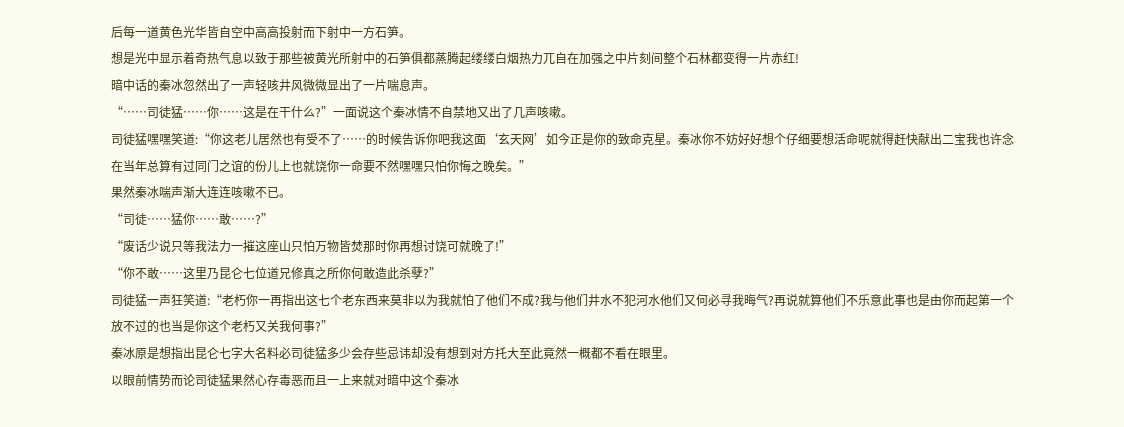后每一道黄色光华皆自空中高高投射而下射中一方石笋。
想是光中显示着奇热气息以致于那些被黄光所射中的石笋俱都蒸腾起缕缕白烟热力兀自在加强之中片刻间整个石林都变得一片赤红!
暗中话的秦冰忽然出了一声轻咳井风微微显出了一片喘息声。
“……司徒猛……你……这是在干什么?”一面说这个秦冰情不自禁地又出了几声咳嗽。
司徒猛嘿嘿笑道:“你这老儿居然也有受不了……的时候告诉你吧我这面‘玄天网’如今正是你的致命克星。秦冰你不妨好好想个仔细要想活命呢就得赶快献出二宝我也许念在当年总算有过同门之谊的份儿上也就饶你一命要不然嘿嘿只怕你悔之晚矣。”
果然秦冰喘声渐大连连咳嗽不已。
“司徒……猛你……敢……?”
“废话少说只等我法力一摧这座山只怕万物皆焚那时你再想讨饶可就晚了!”
“你不敢……这里乃昆仑七位道兄修真之所你何敢造此杀孽?”
司徒猛一声狂笑道:“老朽你一再指出这七个老东西来莫非以为我就怕了他们不成?我与他们井水不犯河水他们又何必寻我晦气?再说就算他们不乐意此事也是由你而起第一个放不过的也当是你这个老朽又关我何事?”
秦冰原是想指出昆仑七字大名料必司徒猛多少会存些忌讳却没有想到对方托大至此竟然一概都不看在眼里。
以眼前情势而论司徒猛果然心存毒恶而且一上来就对暗中这个秦冰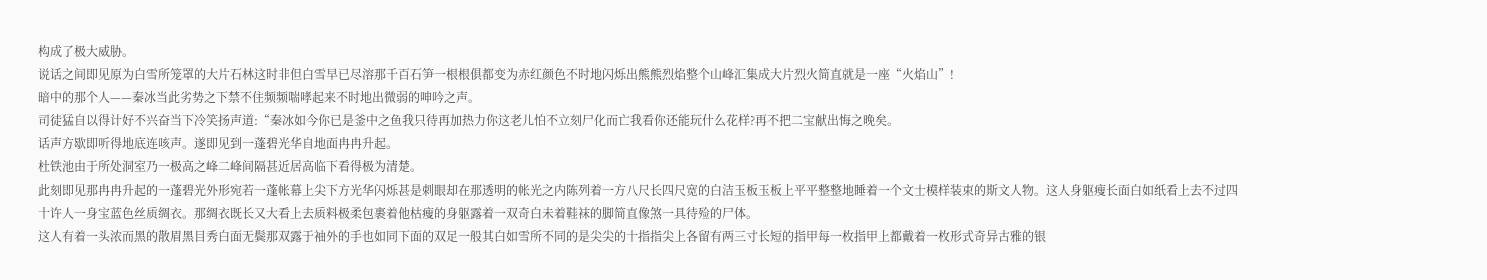构成了极大威胁。
说话之间即见原为白雪所笼罩的大片石林这时非但白雪早已尽溶那千百石笋一根根俱都变为赤红颜色不时地闪烁出熊熊烈焰整个山峰汇集成大片烈火简直就是一座“火焰山”!
暗中的那个人——秦冰当此劣势之下禁不住频频喘哮起来不时地出微弱的呻吟之声。
司徒猛自以得计好不兴奋当下冷笑扬声道:“秦冰如今你已是釜中之鱼我只待再加热力你这老儿怕不立刻尸化而亡我看你还能玩什么花样?再不把二宝献出悔之晚矣。
话声方歇即听得地底连咳声。遂即见到一蓬碧光华自地面冉冉升起。
杜铁池由于所处洞室乃一极高之峰二峰间隔甚近居高临下看得极为清楚。
此刻即见那冉冉升起的一蓬碧光外形宛若一蓬帐幕上尖下方光华闪烁甚是刺眼却在那透明的帐光之内陈列着一方八尺长四尺宽的白洁玉板玉板上平平整整地睡着一个文士模样装束的斯文人物。这人身躯瘦长面白如纸看上去不过四十许人一身宝蓝色丝质绸衣。那绸衣既长又大看上去质料极柔包裹着他枯瘦的身躯露着一双奇白未着鞋袜的脚简直像煞一具待殓的尸体。
这人有着一头浓而黑的散眉黑目秀白面无鬓那双露于袖外的手也如同下面的双足一般其白如雪所不同的是尖尖的十指指尖上各留有两三寸长短的指甲每一枚指甲上都戴着一枚形式奇异古雅的银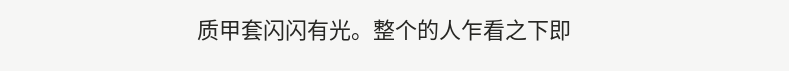质甲套闪闪有光。整个的人乍看之下即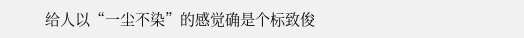给人以“一尘不染”的感觉确是个标致俊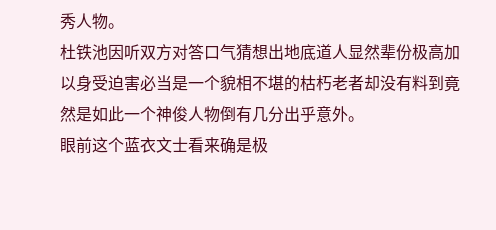秀人物。
杜铁池因听双方对答口气猜想出地底道人显然辈份极高加以身受迫害必当是一个貌相不堪的枯朽老者却没有料到竟然是如此一个神俊人物倒有几分出乎意外。
眼前这个蓝衣文士看来确是极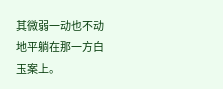其微弱一动也不动地平躺在那一方白玉案上。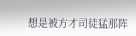想是被方才司徒猛那阵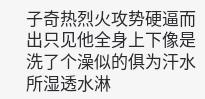子奇热烈火攻势硬逼而出只见他全身上下像是洗了个澡似的俱为汗水所湿透水淋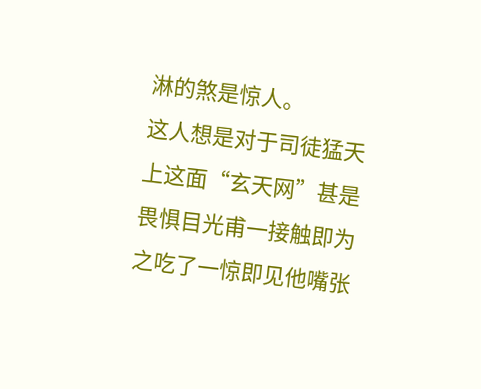淋的煞是惊人。
这人想是对于司徒猛天上这面“玄天网”甚是畏惧目光甫一接触即为之吃了一惊即见他嘴张